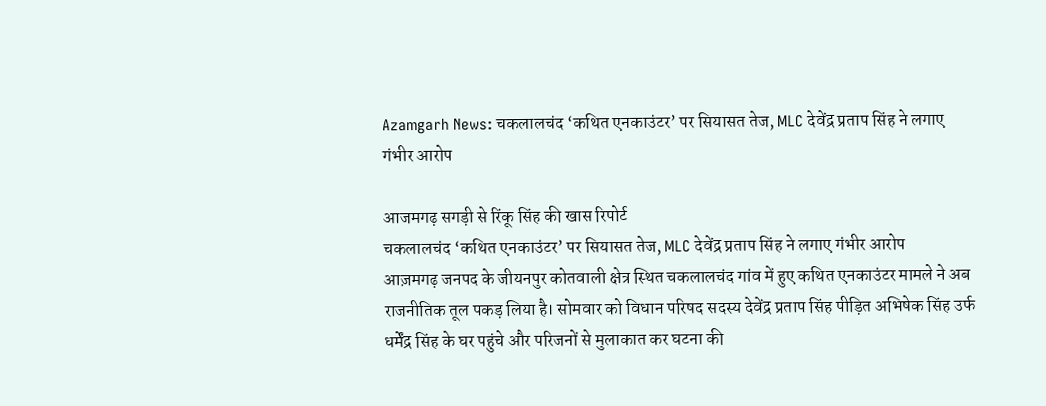Azamgarh News: चकलालचंद ‘कथित एनकाउंटर’ पर सियासत तेज, MLC देवेंद्र प्रताप सिंह ने लगाए गंभीर आरोप

आजमगढ़ सगड़ी से रिंकू सिंह की खास रिपोर्ट
चकलालचंद ‘कथित एनकाउंटर’ पर सियासत तेज, MLC देवेंद्र प्रताप सिंह ने लगाए गंभीर आरोप
आज़मगढ़ जनपद के जीयनपुर कोतवाली क्षेत्र स्थित चकलालचंद गांव में हुए कथित एनकाउंटर मामले ने अब राजनीतिक तूल पकड़ लिया है। सोमवार को विधान परिषद सदस्य देवेंद्र प्रताप सिंह पीड़ित अभिषेक सिंह उर्फ धर्मेंद्र सिंह के घर पहुंचे और परिजनों से मुलाकात कर घटना की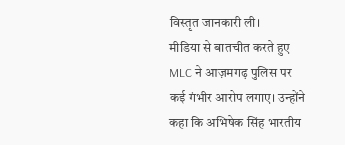विस्तृत जानकारी ली।
मीडिया से बातचीत करते हुए MLC ने आज़मगढ़ पुलिस पर कई गंभीर आरोप लगाए। उन्होंने कहा कि अभिषेक सिंह भारतीय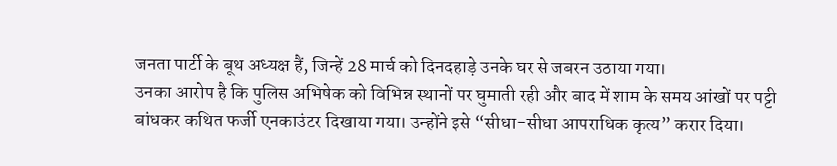जनता पार्टी के बूथ अध्यक्ष हैं, जिन्हें 28 मार्च को दिनदहाड़े उनके घर से जबरन उठाया गया।
उनका आरोप है कि पुलिस अभिषेक को विभिन्न स्थानों पर घुमाती रही और बाद में शाम के समय आंखों पर पट्टी बांधकर कथित फर्जी एनकाउंटर दिखाया गया। उन्होंने इसे “सीधा-सीधा आपराधिक कृत्य” करार दिया।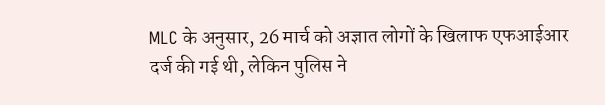MLC के अनुसार, 26 मार्च को अज्ञात लोगों के खिलाफ एफआईआर दर्ज की गई थी, लेकिन पुलिस ने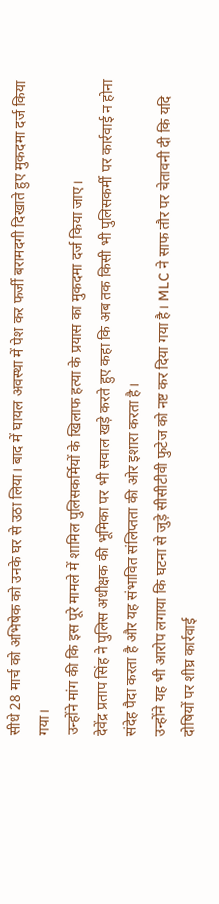सीधे 28 मार्च को अभिषेक को उनके घर से उठा लिया। बाद में घायल अवस्था में पेश कर फर्जी बरामदगी दिखाते हुए मुकदमा दर्ज किया गया।
उन्होंने मांग की कि इस पूरे मामले में शामिल पुलिसकर्मियों के खिलाफ हत्या के प्रयास का मुकदमा दर्ज किया जाए।
देवेंद्र प्रताप सिंह ने पुलिस अधीक्षक की भूमिका पर भी सवाल खड़े करते हुए कहा कि अब तक किसी भी पुलिसकर्मी पर कार्रवाई न होना संदेह पैदा करता है और यह संभावित संलिप्तता की ओर इशारा करता है।
उन्होंने यह भी आरोप लगाया कि घटना से जुड़े सीसीटीवी फुटेज को नष्ट कर दिया गया है। MLC ने साफ तौर पर चेतावनी दी कि यदि दोषियों पर शीघ्र कार्रवाई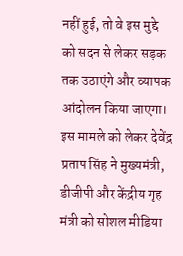नहीं हुई, तो वे इस मुद्दे को सदन से लेकर सड़क तक उठाएंगे और व्यापक आंदोलन किया जाएगा।
इस मामले को लेकर देवेंद्र प्रताप सिंह ने मुख्यमंत्री, डीजीपी और केंद्रीय गृह मंत्री को सोशल मीडिया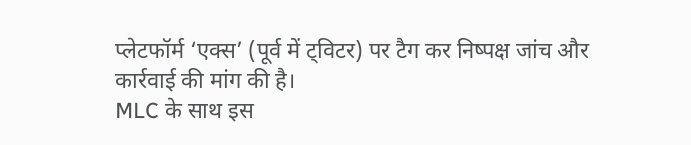प्लेटफॉर्म ‘एक्स’ (पूर्व में ट्विटर) पर टैग कर निष्पक्ष जांच और कार्रवाई की मांग की है।
MLC के साथ इस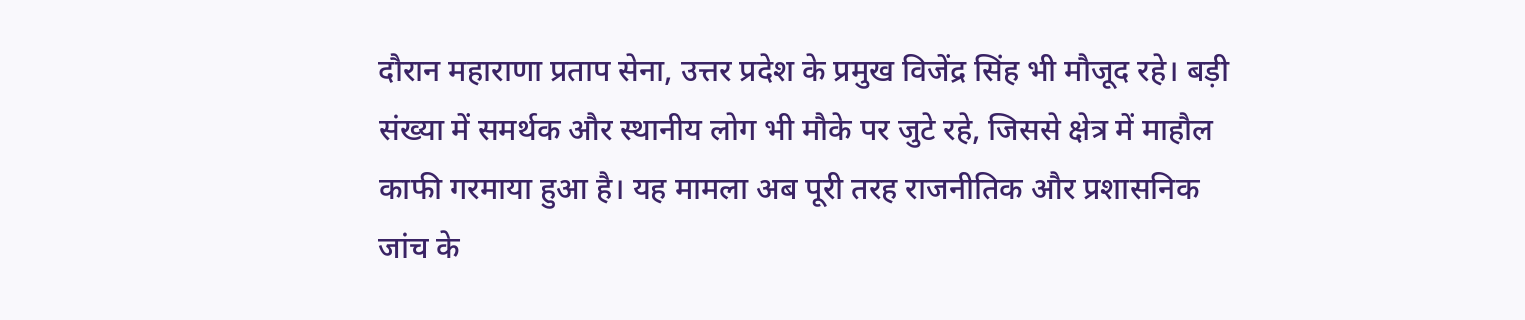दौरान महाराणा प्रताप सेना, उत्तर प्रदेश के प्रमुख विजेंद्र सिंह भी मौजूद रहे। बड़ी संख्या में समर्थक और स्थानीय लोग भी मौके पर जुटे रहे, जिससे क्षेत्र में माहौल काफी गरमाया हुआ है। यह मामला अब पूरी तरह राजनीतिक और प्रशासनिक जांच के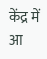केंद्र में आ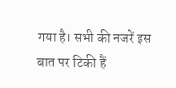गया है। सभी की नजरें इस बात पर टिकी हैं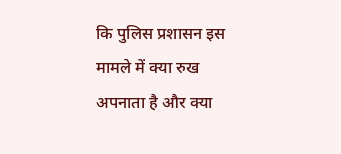कि पुलिस प्रशासन इस मामले में क्या रुख अपनाता है और क्या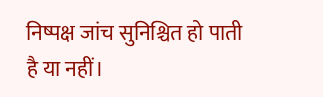निष्पक्ष जांच सुनिश्चित हो पाती है या नहीं।